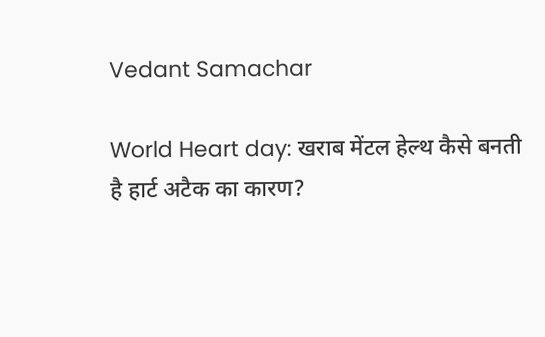Vedant Samachar

World Heart day: खराब मेंटल हेल्थ कैसे बनती है हार्ट अटैक का कारण?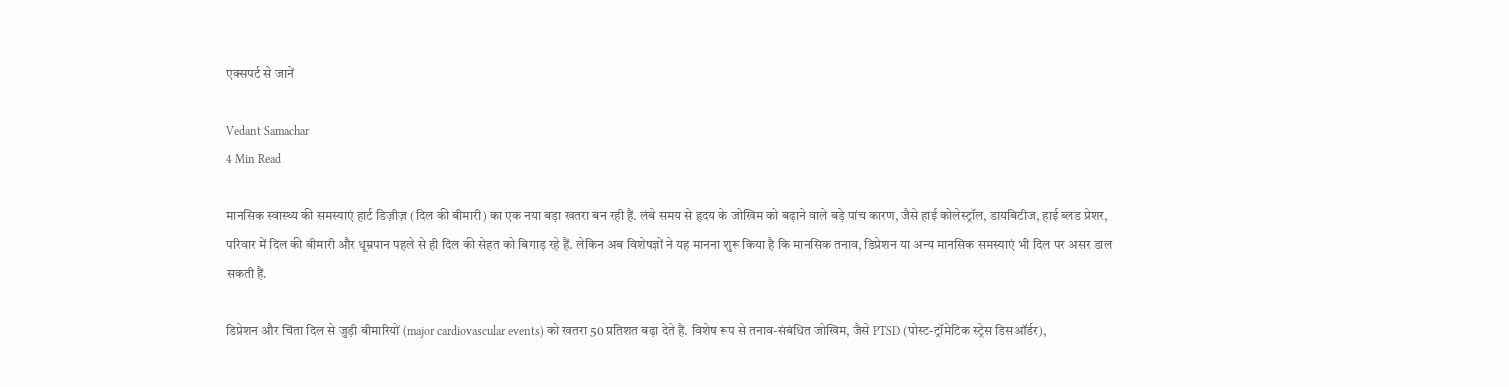एक्सपर्ट से जानें

Vedant Samachar
4 Min Read

मानसिक स्वास्थ्य की समस्याएं हार्ट डिज़ीज़ (दिल की बीमारी) का एक नया बड़ा खतरा बन रही हैं. लंबे समय से हृदय के जोखिम को बढ़ाने वाले बड़े पांच कारण, जैसे हाई कोलेस्ट्रॉल, डायबिटीज, हाई ब्लड प्रेशर, परिवार में दिल की बीमारी और धूम्रपान पहले से ही दिल की सेहत को बिगाड़ रहे हैं. लेकिन अब विशेषज्ञों ने यह मानना शुरू किया है कि मानसिक तनाव, डिप्रेशन या अन्य मानसिक समस्याएं भी दिल पर असर डाल सकती हैं.

डिप्रेशन और चिंता दिल से जुड़ी बीमारियों (major cardiovascular events) को खतरा 50 प्रतिशत बढ़ा देते हैं. विशेष रूप से तनाव-संबंधित जोखिम, जैसे PTSD (पोस्ट-ट्रॉमेटिक स्ट्रेस डिसऑर्डर),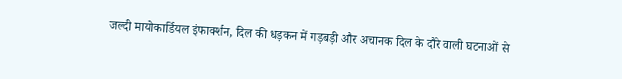जल्दी मायोकार्डियल इंफार्क्शन, दिल की धड़कन में गड़बड़ी और अचानक दिल के दौरे वाली घटनाओं से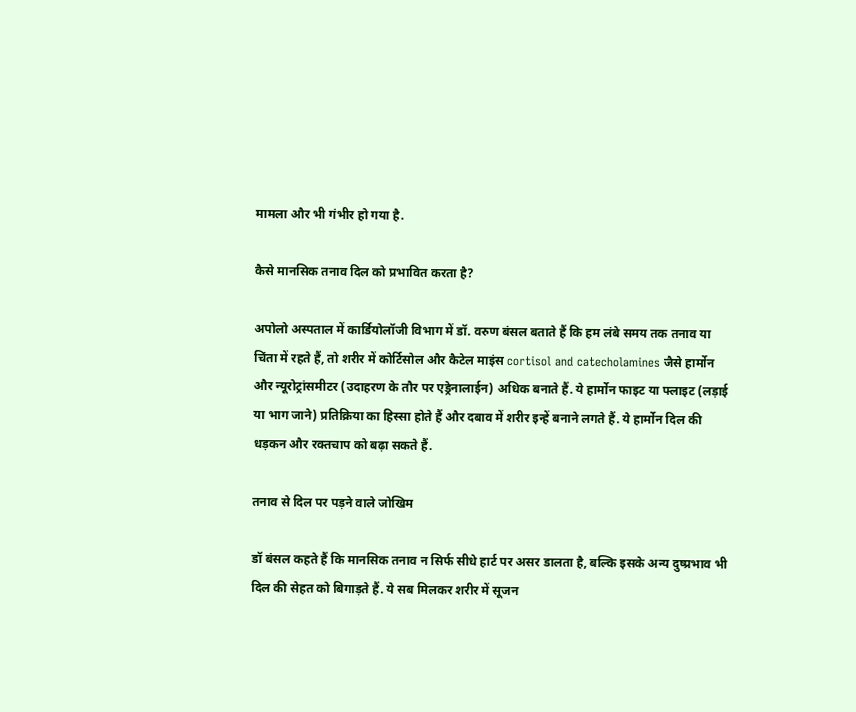मामला और भी गंभीर हो गया है.

कैसे मानसिक तनाव दिल को प्रभावित करता है?

अपोलो अस्पताल में कार्डियोलॉजी विभाग में डॉ. वरुण बंसल बताते हैं कि हम लंबे समय तक तनाव या चिंता में रहते हैं, तो शरीर में कोर्टिसोल और कैटेल माइंस cortisol and catecholamines जैसे हार्मोन और न्यूरोट्रांसमीटर (उदाहरण के तौर पर एड्रेनालाईन) अधिक बनाते हैं. ये हार्मोन फाइट या फ्लाइट (लड़ाई या भाग जाने) प्रतिक्रिया का हिस्सा होते हैं और दबाव में शरीर इन्हें बनाने लगते हैं. ये हार्मोन दिल की धड़कन और रक्तचाप को बढ़ा सकते हैं.

तनाव से दिल पर पड़ने वाले जोखिम

डॉ बंसल कहते हैं कि मानसिक तनाव न सिर्फ सीधे हार्ट पर असर डालता है, बल्कि इसके अन्य दुष्प्रभाव भी दिल की सेहत को बिगाड़ते हैं. ये सब मिलकर शरीर में सूजन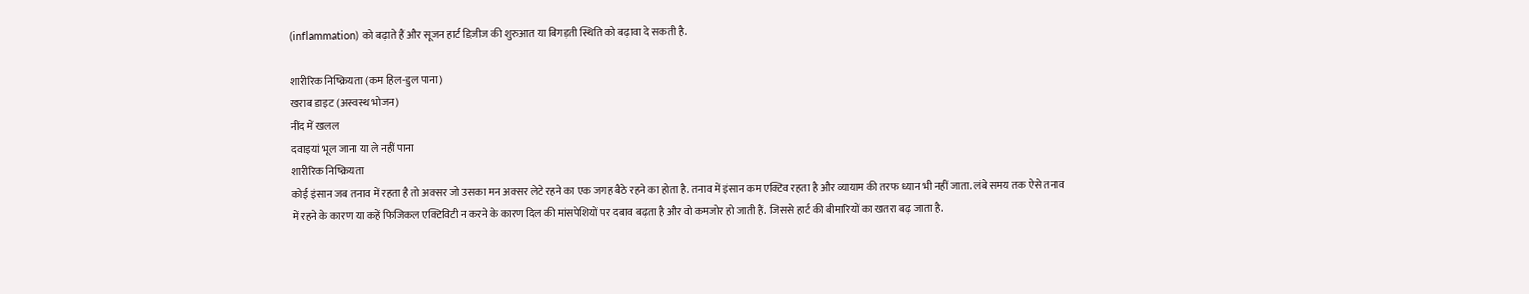(inflammation) को बढ़ाते हैं और सूजन हार्ट डिज़ीज की शुरुआत या बिगड़ती स्थिति को बढ़ावा दे सकती है.

शारीरिक निष्क्रियता (कम हिल-डुल पाना)
खराब डाइट (अस्वस्थ भोजन)
नींद में खलल
दवाइयां भूल जाना या ले नहीं पाना
शारीरिक निष्क्रियता
कोई इंसान जब तनाव में रहता है तो अक्सर जो उसका मन अक्सर लेटे रहने का एक जगह बैठे रहने का होता है. तनाव में इंसान कम एक्टिव रहता है और व्यायाम की तरफ ध्यान भी नहीं जाता. लंबे समय तक ऐसे तनाव में रहने के कारण या कहें फिजिकल एक्टिविटी न करने के कारण दिल की मांसपेशियों पर दबाव बढ़ता है और वो कमजोर हो जाती हैं. जिससे हार्ट की बीमारियों का खतरा बढ़ जाता है.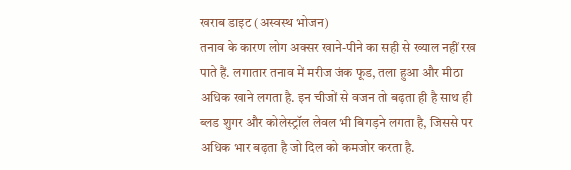खराब डाइट (अस्वस्थ भोजन)
तनाव के कारण लोग अक्सर खाने-पीने का सही से ख्याल नहीं रख पाते हैं. लगातार तनाव में मरीज जंक फूड, तला हुआ और मीठा अधिक खाने लगता है. इन चीजों से वजन तो बढ़ता ही है साथ ही ब्लड शुगर और कोलेस्ट्रॉल लेवल भी बिगड़ने लगता है, जिससे पर अधिक भार बढ़ता है जो दिल को कमजोर करता है.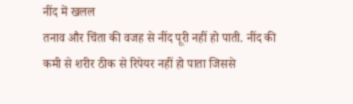नींद में खलल
तनाव और चिंता की वजह से नींद पूरी नहीं हो पाती. नींद की कमी से शरीर ठीक से रिपेयर नहीं हो पाता जिससे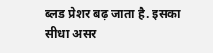ब्लड प्रेशर बढ़ जाता है. इसका सीधा असर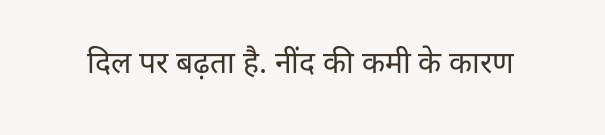दिल पर बढ़ता है. नींद की कमी के कारण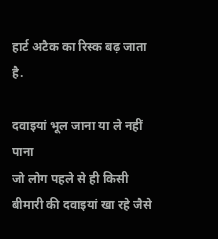हार्ट अटैक का रिस्क बढ़ जाता है.

दवाइयां भूल जाना या ले नहीं पाना
जो लोग पहले से ही किसी बीमारी की दवाइयां खा रहे जैसे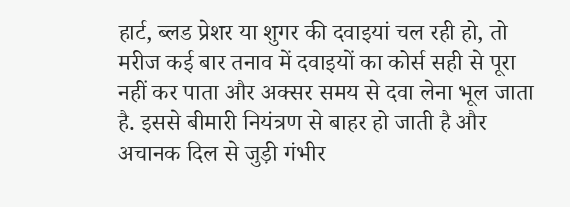हार्ट, ब्लड प्रेशर या शुगर की दवाइयां चल रही हो, तो मरीज कई बार तनाव में दवाइयों का कोर्स सही से पूरा नहीं कर पाता और अक्सर समय से दवा लेना भूल जाता है. इससे बीमारी नियंत्रण से बाहर हो जाती है और अचानक दिल से जुड़ी गंभीर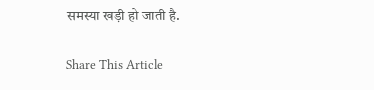समस्या खड़ी हो जाती है.

Share This Article